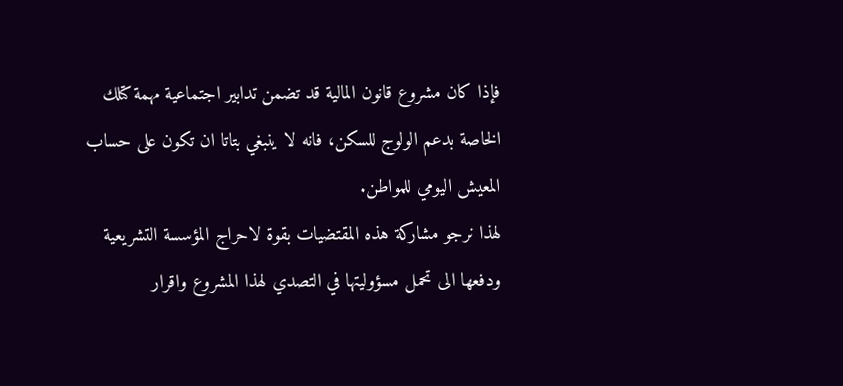فإذا كان مشروع قانون المالية قد تضمن تدابير اجتماعية مهمة كتلك الخاصة بدعم الولوج للسكن، فانه لا ينبغي بتاتا ان تكون على حساب المعيش اليومي للمواطن.
لهذا نرجو مشاركة هذه المقتضيات بقوة لاحراج المؤسسة التشريعية ودفعها الى تحمل مسؤوليتها في التصدي لهذا المشروع واقرار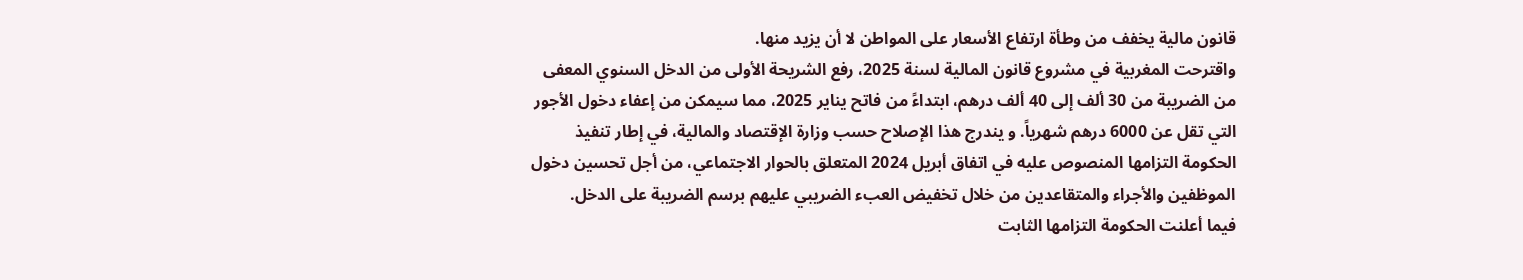قانون مالية يخفف من وطأة ارتفاع الأسعار على المواطن لا أن يزيد منها.
واقترحت المغربية في مشروع قانون المالية لسنة 2025، رفع الشريحة الأولى من الدخل السنوي المعفى من الضريبة من 30 ألف إلى 40 ألف درهم، ابتداءً من فاتح يناير 2025، مما سيمكن من إعفاء دخول الأجور التي تقل عن 6000 درهم شهرياً. و يندرج هذا الإصلاح حسب وزارة الإقتصاد والمالية، في إطار تنفيذ الحكومة التزامها المنصوص عليه في اتفاق أبريل 2024 المتعلق بالحوار الاجتماعي، من أجل تحسين دخول الموظفين والأجراء والمتقاعدين من خلال تخفيض العبء الضريبي عليهم برسم الضريبة على الدخل.
فيما أعلنت الحكومة التزامها الثابت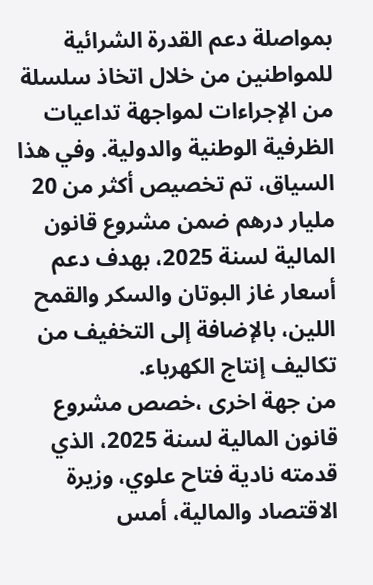بمواصلة دعم القدرة الشرائية للمواطنين من خلال اتخاذ سلسلة من الإجراءات لمواجهة تداعيات الظرفية الوطنية والدولية. وفي هذا السياق، تم تخصيص أكثر من 20 مليار درهم ضمن مشروع قانون المالية لسنة 2025، بهدف دعم أسعار غاز البوتان والسكر والقمح اللين، بالإضافة إلى التخفيف من تكاليف إنتاج الكهرباء.
من جهة اخرى ،خصص مشروع قانون المالية لسنة 2025، الذي قدمته نادية فتاح علوي، وزيرة الاقتصاد والمالية، أمس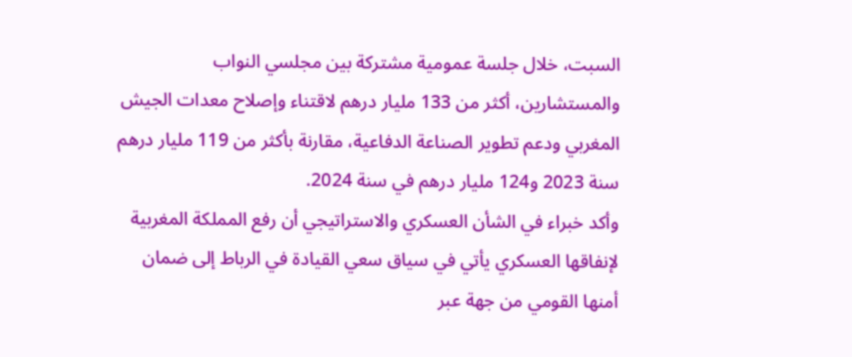السبت، خلال جلسة عمومية مشتركة بين مجلسي النواب والمستشارين، أكثر من 133 مليار درهم لاقتناء وإصلاح معدات الجيش المغربي ودعم تطوير الصناعة الدفاعية، مقارنة بأكثر من 119 مليار درهم سنة 2023 و124 مليار درهم في سنة 2024.
وأكد خبراء في الشأن العسكري والاستراتيجي أن رفع المملكة المغربية لإنفاقها العسكري يأتي في سياق سعي القيادة في الرباط إلى ضمان أمنها القومي من جهة عبر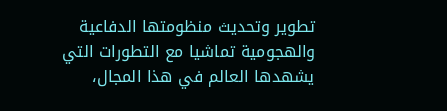تطوير وتحديث منظومتها الدفاعية والهجومية تماشيا مع التطورات التي يشهدها العالم في هذا المجال،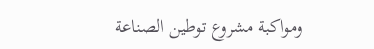ومواكبة مشروع توطين الصناعة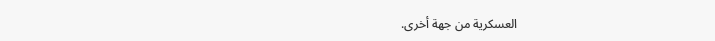العسكرية من جهة أخرى.